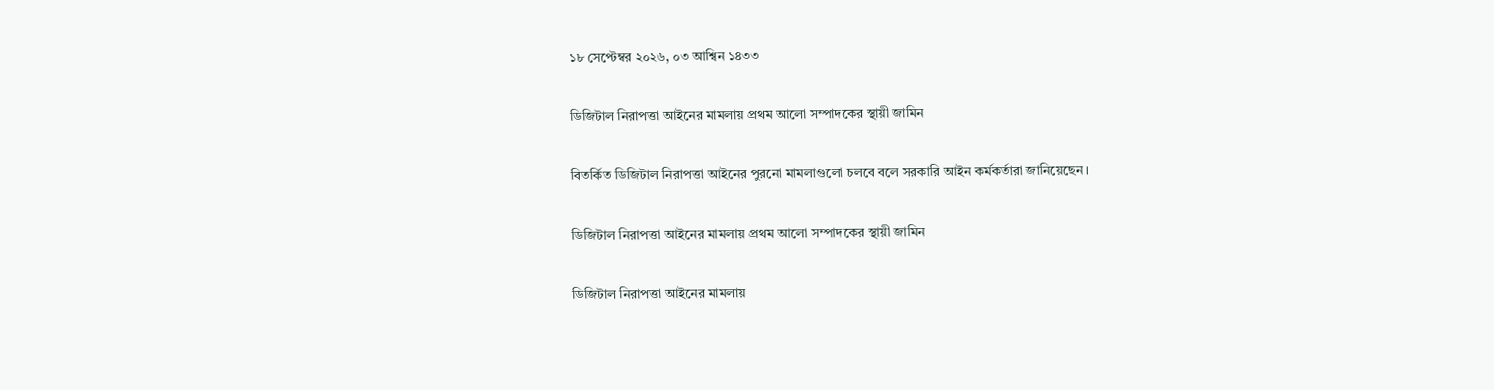১৮ সেপ্টেম্বর ২০২৬, ০৩ আশ্বিন ১৪৩৩

ডিজিটাল নিরাপত্তা আইনের মামলায় প্রথম আলো সম্পাদকের স্থায়ী জামিন

বিতর্কিত ডিজিটাল নিরাপত্তা আইনের পুরনো মামলাগুলো চলবে বলে সরকারি আইন কর্মকর্তারা জানিয়েছেন।

ডিজিটাল নিরাপত্তা আইনের মামলায় প্রথম আলো সম্পাদকের স্থায়ী জামিন

ডিজিটাল নিরাপত্তা আইনের মামলায়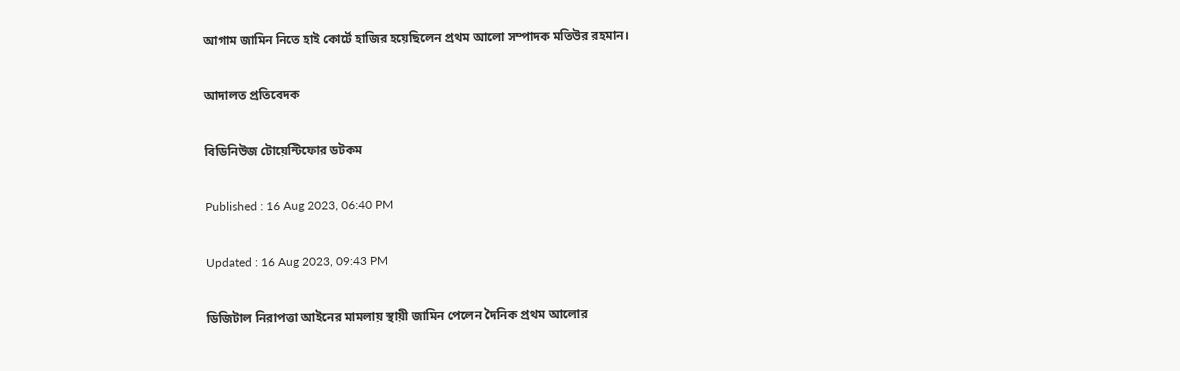আগাম জামিন নিতে হাই কোর্টে হাজির হয়েছিলেন প্রথম আলো সম্পাদক মতিউর রহমান।

আদালত প্রতিবেদক

বিডিনিউজ টোয়েন্টিফোর ডটকম

Published : 16 Aug 2023, 06:40 PM

Updated : 16 Aug 2023, 09:43 PM

ডিজিটাল নিরাপত্তা আইনের মামলায় স্থায়ী জামিন পেলেন দৈনিক প্রথম আলোর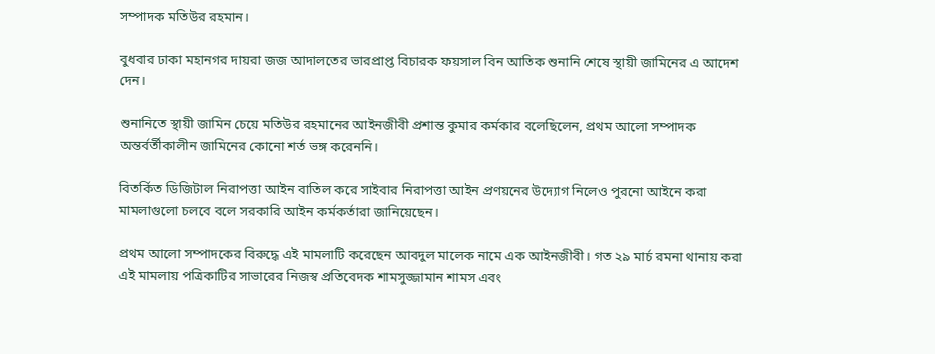সম্পাদক মতিউর রহমান।

বুধবার ঢাকা মহানগর দায়রা জজ আদালতের ভারপ্রাপ্ত বিচারক ফয়সাল বিন আতিক শুনানি শেষে স্থায়ী জামিনের এ আদেশ দেন।

শুনানিতে স্থায়ী জামিন চেয়ে মতিউর রহমানের আইনজীবী প্রশান্ত কুমার কর্মকার বলেছিলেন, প্রথম আলো সম্পাদক অন্তর্বর্তীকালীন জামিনের কোনো শর্ত ভঙ্গ করেননি।

বিতর্কিত ডিজিটাল নিরাপত্তা আইন বাতিল করে সাইবার নিরাপত্তা আইন প্রণয়নের উদ্যোগ নিলেও পুরনো আইনে করা মামলাগুলো চলবে বলে সরকারি আইন কর্মকর্তারা জানিয়েছেন।

প্রথম আলো সম্পাদকের বিরুদ্ধে এই মামলাটি করেছেন আবদুল মালেক নামে এক আইনজীবী। গত ২৯ মার্চ রমনা থানায় করা এই মামলায় পত্রিকাটির সাভারের নিজস্ব প্রতিবেদক শামসুজ্জামান শামস এবং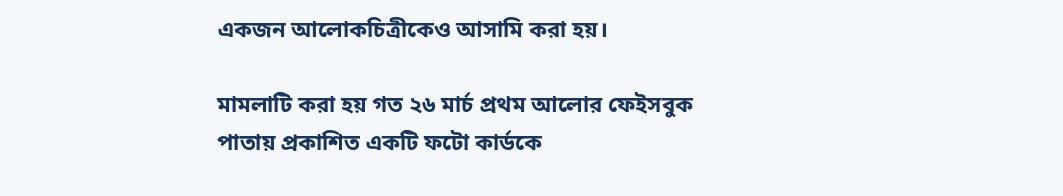একজন আলোকচিত্রীকেও আসামি করা হয়।

মামলাটি করা হয় গত ২৬ মার্চ প্রথম আলোর ফেইসবুক পাতায় প্রকাশিত একটি ফটো কার্ডকে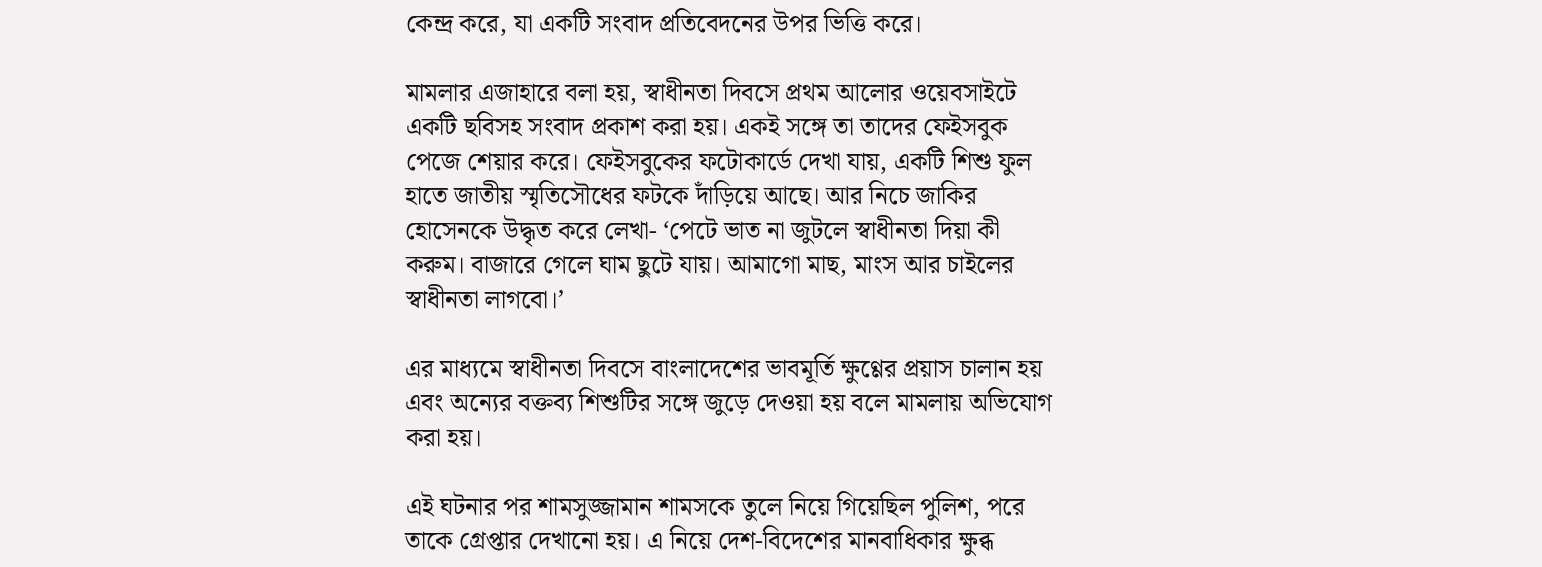কেন্দ্র করে, যা একটি সংবাদ প্রতিবেদনের উপর ভিত্তি করে।

মামলার এজাহারে বলা হয়, স্বাধীনতা দিবসে প্রথম আলোর ওয়েবসাইটে একটি ছবিসহ সংবাদ প্রকাশ করা হয়। একই সঙ্গে তা তাদের ফেইসবুক পেজে শেয়ার করে। ফেইসবুকের ফটোকার্ডে দেখা যায়, একটি শিশু ফুল হাতে জাতীয় স্মৃতিসৌধের ফটকে দাঁড়িয়ে আছে। আর নিচে জাকির হোসেনকে উদ্ধৃত করে লেখা- ‘পেটে ভাত না জুটলে স্বাধীনতা দিয়া কী করুম। বাজারে গেলে ঘাম ছুটে যায়। আমাগো মাছ, মাংস আর চাইলের স্বাধীনতা লাগবো।’

এর মাধ্যমে স্বাধীনতা দিবসে বাংলাদেশের ভাবমূর্তি ক্ষুণ্ণের প্রয়াস চালান হয় এবং অন্যের বক্তব্য শিশুটির সঙ্গে জুড়ে দেওয়া হয় বলে মামলায় অভিযোগ করা হয়।

এই ঘটনার পর শামসুজ্জামান শামসকে তুলে নিয়ে গিয়েছিল পুলিশ, পরে তাকে গ্রেপ্তার দেখানো হয়। এ নিয়ে দেশ-বিদেশের মানবাধিকার ক্ষুব্ধ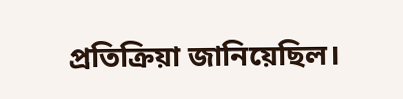প্রতিক্রিয়া জানিয়েছিল।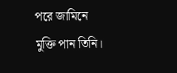পরে জামিনে মুক্তি পান তিনি।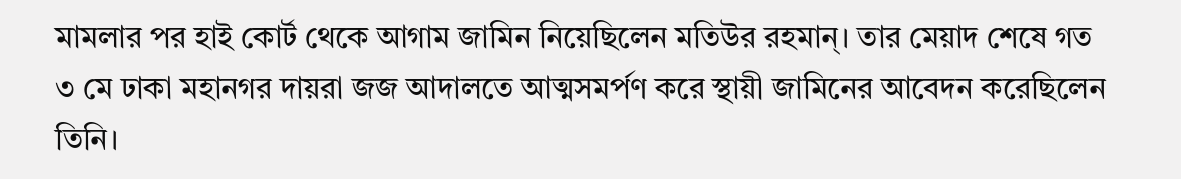মামলার পর হাই কোর্ট থেকে আগাম জামিন নিয়েছিলেন মতিউর রহমান্। তার মেয়াদ শেষে গত ৩ মে ঢাকা মহানগর দায়রা জজ আদালতে আত্মসমর্পণ করে স্থায়ী জামিনের আবেদন করেছিলেন তিনি।